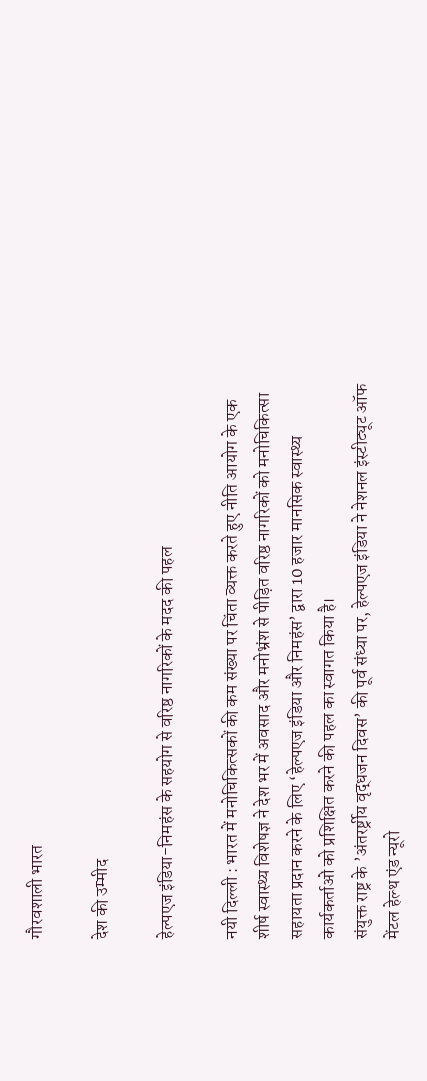गौरवशाली भारत

देश की उम्मीद

हेल्पएज इंडिया-निमहंस के सहयोग से वरिष्ठ नागरिकों के मदद की पहल

नयी दिल्ली : भारत में मनोचिकित्सकों की कम संख्या पर चिंता व्यक्त करते हुए नीति आयोग के एक शीर्ष स्वास्थ्य विशेषज्ञ ने देश भर में अवसाद और मनोभ्रंश से पीड़ित वरिष्ठ नागरिकों को मनोचिकित्सा सहायता प्रदान करने के लिए ‘हेल्पएज इंडिया और निमहंस’ द्वारा 10 हजार मानसिक स्वास्थ्य कार्यकर्ताओं को प्रशिक्षित करने की पहल का स्वागत किया है।
संयुक्त राष्ट्र के ’अंतरर्ष्ट्रीय वृद्धजन दिवस’ की पूर्व संध्या पर, हेल्पएज इंडिया ने नेशनल इंस्टीट्यूट ऑफ मेंटल हेल्थ एंड न्यूरो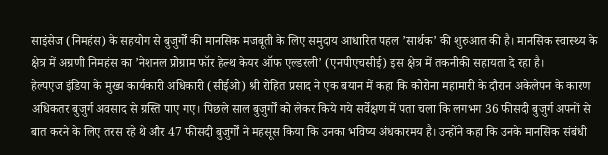साइंसेज (निमहंस) के सहयोग से बुजुर्गों की मानसिक मजबूती के लिए समुदाय आधारित पहल ’सार्थक’ की शुरुआत की है। मानसिक स्वास्थ्य के क्षेत्र में अग्रणी निमहंस का ’नेशनल प्रोग्राम फॉर हेल्थ केयर ऑफ एल्डरली’ (एनपीएचसीई) इस क्षेत्र में तकनीकी सहायता दे रहा है।
हेल्पएज इंडिया के मुख्य कार्यकारी अधिकारी (सीईओ) श्री रोहित प्रसाद ने एक बयान में कहा कि कोरोना महामारी के दौरान अकेलेपन के कारण अधिकतर बुजुर्ग अवसाद से ग्रस्ति पाए गए। पिछले साल बुजुर्गों को लेकर किये गये सर्वेक्षण में पता चला कि लगभग 36 फीसदी बुजुर्ग अपनों से बात करने के लिए तरस रहे थे और 47 फीसदी बुजुर्गों ने महसूस किया कि उनका भविष्य अंधकारमय है। उन्होंने कहा कि उनके मानसिक संबंधी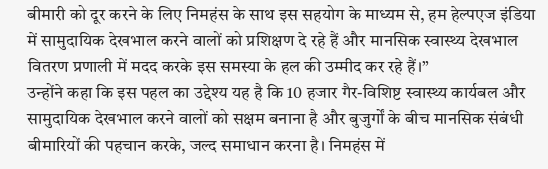बीमारी को दूर करने के लिए निमहंस के साथ इस सहयोग के माध्यम से, हम हेल्पएज इंडिया में सामुदायिक देखभाल करने वालों को प्रशिक्षण दे रहे हैं और मानसिक स्वास्थ्य देखभाल वितरण प्रणाली में मदद करके इस समस्या के हल की उम्मीद कर रहे हैं।”
उन्होंने कहा कि इस पहल का उद्देश्य यह है कि 10 हजार गैर-विशिष्ट स्वास्थ्य कार्यबल और सामुदायिक देखभाल करने वालों को सक्षम बनाना है और बुजुर्गों के बीच मानसिक संबंधी बीमारियों की पहचान करके, जल्द समाधान करना है। निमहंस में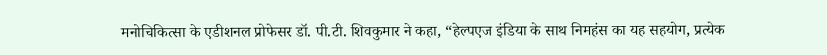मनोचिकित्सा के एडीशनल प्रोफेसर डॉ. पी.टी. शिवकुमार ने कहा, “हेल्पएज इंडिया के साथ निमहंस का यह सहयोग, प्रत्येक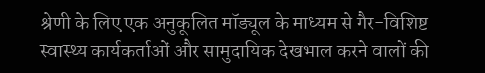श्रेणी के लिए एक अनुकूलित मॉड्यूल के माध्यम से गैर-विशिष्ट स्वास्थ्य कार्यकर्ताओं और सामुदायिक देखभाल करने वालों की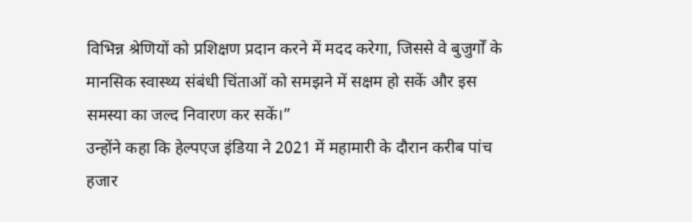विभिन्न श्रेणियों को प्रशिक्षण प्रदान करने में मदद करेगा, जिससे वे बुजुर्गों के मानसिक स्वास्थ्य संबंधी चिंताओं को समझने में सक्षम हो सकें और इस समस्या का जल्द निवारण कर सकें।”
उन्होंने कहा कि हेल्पएज इंडिया ने 2021 में महामारी के दौरान करीब पांच हजार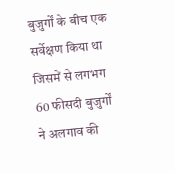बुजुर्गों के बीच एक सर्वेक्षण किया था जिसमें से लगभग 60 फीसदी बुजुर्गों ने अलगाव की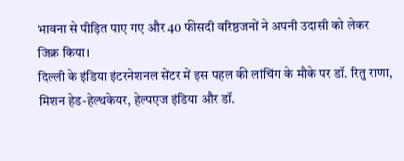भावना से पीड़ित पाए गए और 40 फीसदी वरिष्ठजनों ने अपनी उदासी को लेकर जिक्र किया।
दिल्ली के इंडिया इंटरनेशनल सेंटर में इस पहल की लांचिंग के मौके पर डॉ. रितु राणा, मिशन हेड-हेल्थकेयर, हेल्पएज इंडिया और डॉ.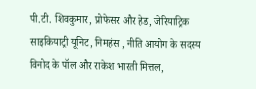पी.टी. शिवकुमार, प्रोफेसर और हेड, जेरियाट्रिक साइकियाट्री यूनिट, निमहंस , नीति आयोग के सदस्य विनोद के पॉल और राकेश भारती मित्तल,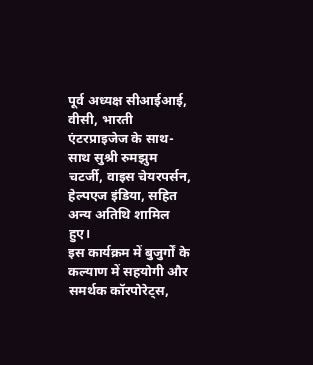पूर्व अध्यक्ष सीआईआई, वीसी, भारती एंटरप्राइजेज के साथ-साथ सुश्री रुमझुम चटर्जी, वाइस चेयरपर्सन, हेल्पएज इंडिया, सहित अन्य अतिथि शामिल हुए।
इस कार्यक्रम में बुजुर्गों के कल्याण में सहयोगी और समर्थक कॉरपोरेट्स,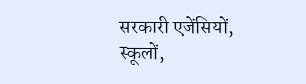सरकारी एजेंसियों, स्कूलों,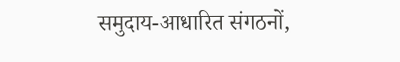समुदाय-आधारित संगठनों,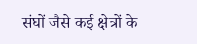संघों जैसे कई क्षेत्रों के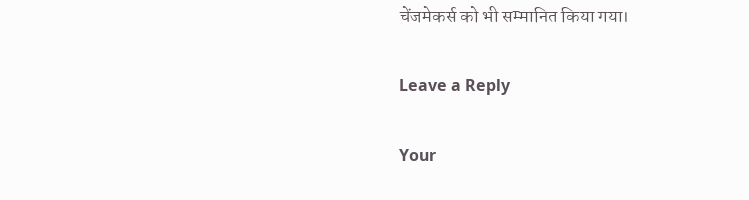चेंजमेकर्स को भी सम्मानित किया गया।

Leave a Reply

Your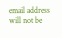email address will not be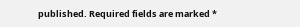published. Required fields are marked *